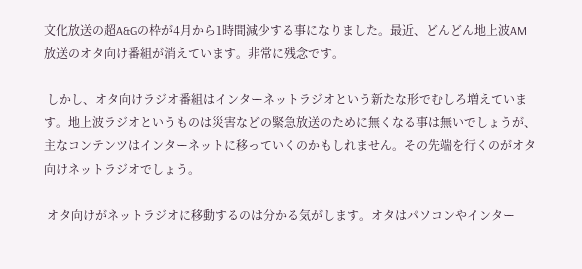文化放送の超A&Gの枠が4月から1時間減少する事になりました。最近、どんどん地上波AM放送のオタ向け番組が消えています。非常に残念です。

 しかし、オタ向けラジオ番組はインターネットラジオという新たな形でむしろ増えています。地上波ラジオというものは災害などの緊急放送のために無くなる事は無いでしょうが、主なコンテンツはインターネットに移っていくのかもしれません。その先端を行くのがオタ向けネットラジオでしょう。

 オタ向けがネットラジオに移動するのは分かる気がします。オタはパソコンやインター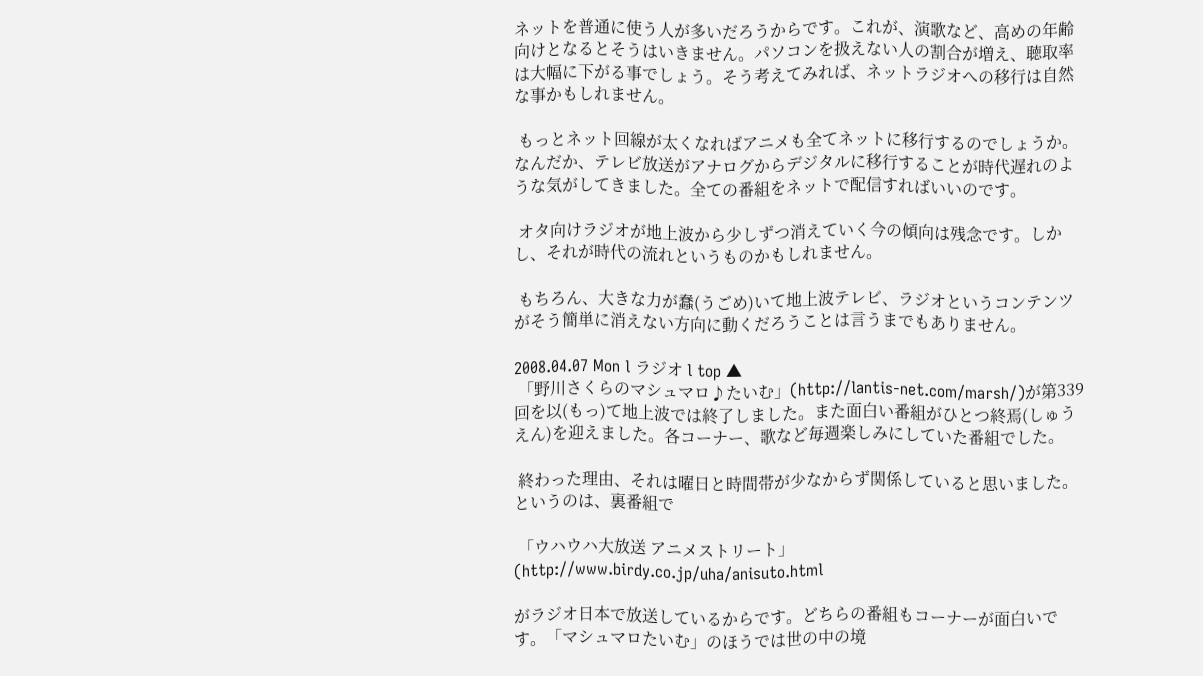ネットを普通に使う人が多いだろうからです。これが、演歌など、高めの年齢向けとなるとそうはいきません。パソコンを扱えない人の割合が増え、聴取率は大幅に下がる事でしょう。そう考えてみれば、ネットラジオへの移行は自然な事かもしれません。

 もっとネット回線が太くなればアニメも全てネットに移行するのでしょうか。なんだか、テレビ放送がアナログからデジタルに移行することが時代遅れのような気がしてきました。全ての番組をネットで配信すればいいのです。

 オタ向けラジオが地上波から少しずつ消えていく今の傾向は残念です。しかし、それが時代の流れというものかもしれません。

 もちろん、大きな力が蠢(うごめ)いて地上波テレビ、ラジオというコンテンツがそう簡単に消えない方向に動くだろうことは言うまでもありません。

2008.04.07 Mon l ラジオ l top ▲
 「野川さくらのマシュマロ♪たいむ」(http://lantis-net.com/marsh/)が第339回を以(もっ)て地上波では終了しました。また面白い番組がひとつ終焉(しゅうえん)を迎えました。各コーナー、歌など毎週楽しみにしていた番組でした。

 終わった理由、それは曜日と時間帯が少なからず関係していると思いました。というのは、裏番組で

 「ウハウハ大放送 アニメストリート」(http://www.birdy.co.jp/uha/anisuto.html

がラジオ日本で放送しているからです。どちらの番組もコーナーが面白いです。「マシュマロたいむ」のほうでは世の中の境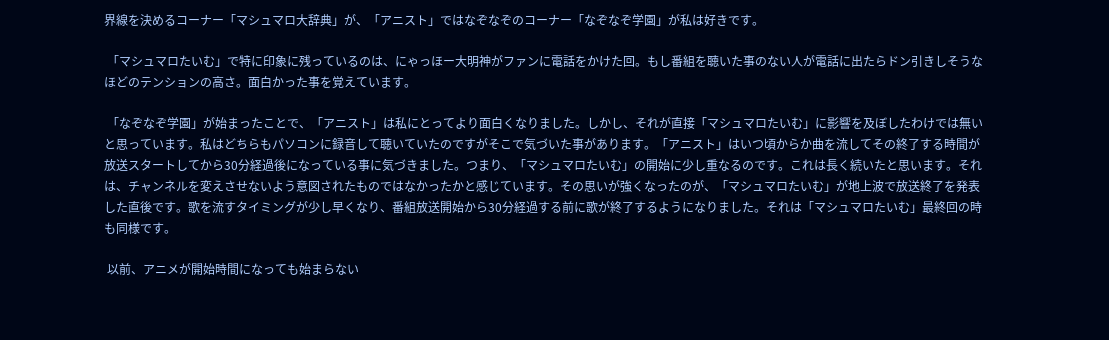界線を決めるコーナー「マシュマロ大辞典」が、「アニスト」ではなぞなぞのコーナー「なぞなぞ学園」が私は好きです。

 「マシュマロたいむ」で特に印象に残っているのは、にゃっほー大明神がファンに電話をかけた回。もし番組を聴いた事のない人が電話に出たらドン引きしそうなほどのテンションの高さ。面白かった事を覚えています。

 「なぞなぞ学園」が始まったことで、「アニスト」は私にとってより面白くなりました。しかし、それが直接「マシュマロたいむ」に影響を及ぼしたわけでは無いと思っています。私はどちらもパソコンに録音して聴いていたのですがそこで気づいた事があります。「アニスト」はいつ頃からか曲を流してその終了する時間が放送スタートしてから30分経過後になっている事に気づきました。つまり、「マシュマロたいむ」の開始に少し重なるのです。これは長く続いたと思います。それは、チャンネルを変えさせないよう意図されたものではなかったかと感じています。その思いが強くなったのが、「マシュマロたいむ」が地上波で放送終了を発表した直後です。歌を流すタイミングが少し早くなり、番組放送開始から30分経過する前に歌が終了するようになりました。それは「マシュマロたいむ」最終回の時も同様です。

 以前、アニメが開始時間になっても始まらない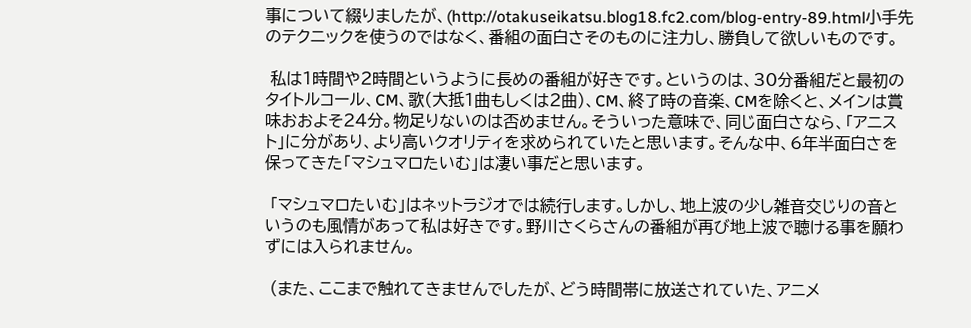事について綴りましたが、(http://otakuseikatsu.blog18.fc2.com/blog-entry-89.html小手先のテクニックを使うのではなく、番組の面白さそのものに注力し、勝負して欲しいものです。

 私は1時間や2時間というように長めの番組が好きです。というのは、30分番組だと最初のタイトルコール、CM、歌(大抵1曲もしくは2曲)、CM、終了時の音楽、CMを除くと、メインは賞味おおよそ24分。物足りないのは否めません。そういった意味で、同じ面白さなら、「アニスト」に分があり、より高いクオリティを求められていたと思います。そんな中、6年半面白さを保ってきた「マシュマロたいむ」は凄い事だと思います。

 「マシュマロたいむ」はネットラジオでは続行します。しかし、地上波の少し雑音交じりの音というのも風情があって私は好きです。野川さくらさんの番組が再び地上波で聴ける事を願わずには入られません。

 (また、ここまで触れてきませんでしたが、どう時間帯に放送されていた、アニメ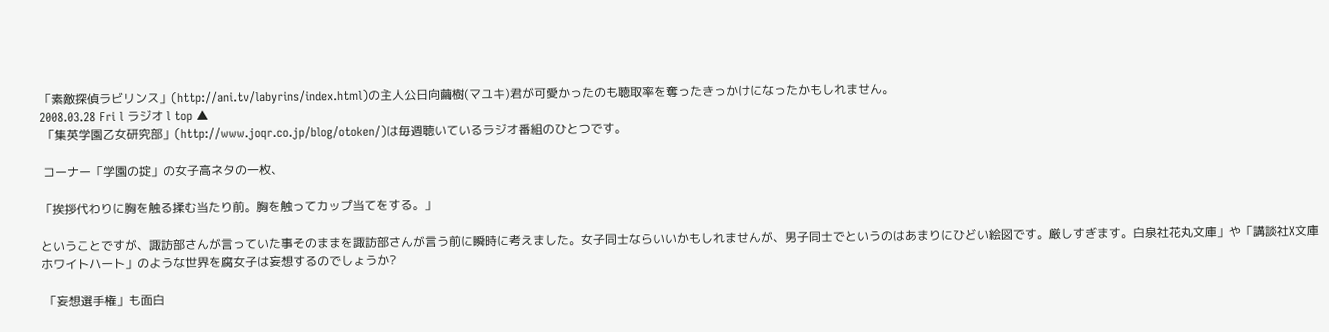「素敵探偵ラビリンス」(http://ani.tv/labyrins/index.html)の主人公日向繭樹(マユキ)君が可愛かったのも聴取率を奪ったきっかけになったかもしれません。
2008.03.28 Fri l ラジオ l top ▲
 「集英学園乙女研究部」(http://www.joqr.co.jp/blog/otoken/)は毎週聴いているラジオ番組のひとつです。

 コーナー「学園の掟」の女子高ネタの一枚、

「挨拶代わりに胸を触る揉む当たり前。胸を触ってカップ当てをする。」

ということですが、諏訪部さんが言っていた事そのままを諏訪部さんが言う前に瞬時に考えました。女子同士ならいいかもしれませんが、男子同士でというのはあまりにひどい絵図です。厳しすぎます。白泉社花丸文庫」や「講談社X文庫ホワイトハート」のような世界を腐女子は妄想するのでしょうか?

 「妄想選手権」も面白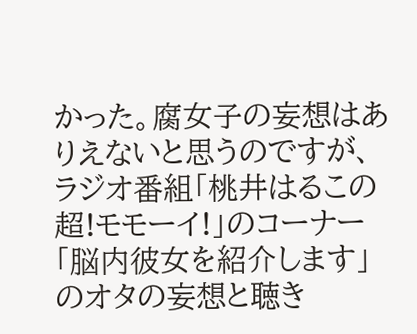かった。腐女子の妄想はありえないと思うのですが、ラジオ番組「桃井はるこの 超!モモーイ!」のコーナー「脳内彼女を紹介します」のオタの妄想と聴き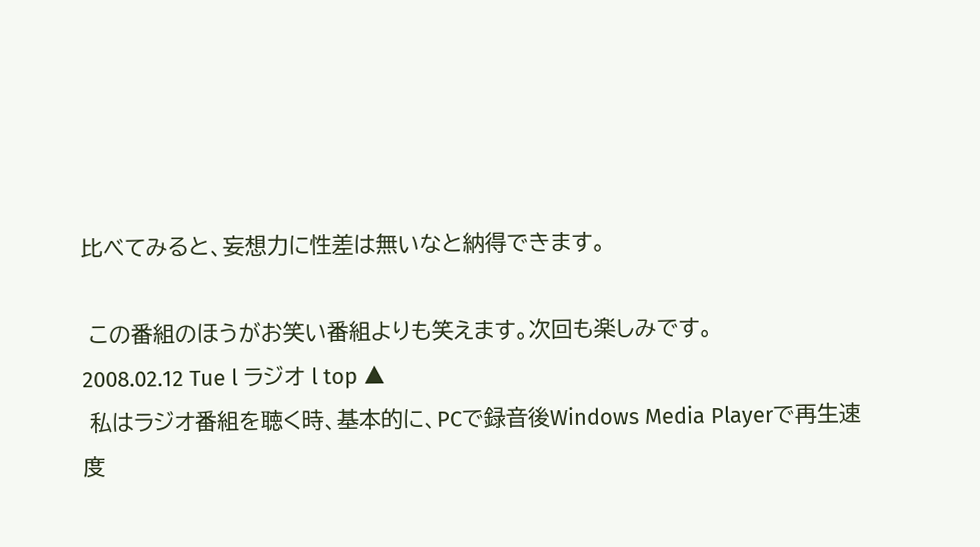比べてみると、妄想力に性差は無いなと納得できます。

 この番組のほうがお笑い番組よりも笑えます。次回も楽しみです。
2008.02.12 Tue l ラジオ l top ▲
 私はラジオ番組を聴く時、基本的に、PCで録音後Windows Media Playerで再生速度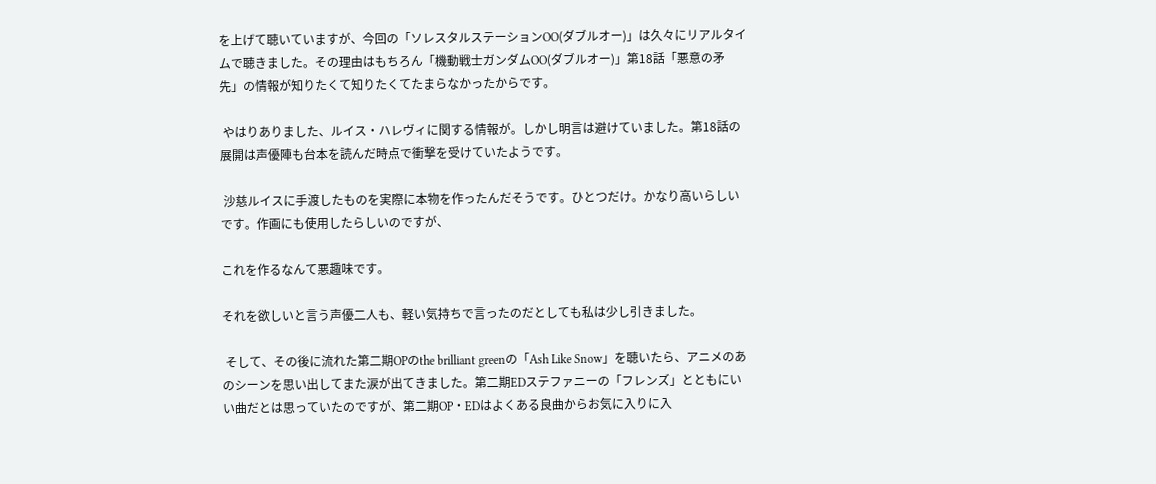を上げて聴いていますが、今回の「ソレスタルステーションOO(ダブルオー)」は久々にリアルタイムで聴きました。その理由はもちろん「機動戦士ガンダムOO(ダブルオー)」第18話「悪意の矛先」の情報が知りたくて知りたくてたまらなかったからです。

 やはりありました、ルイス・ハレヴィに関する情報が。しかし明言は避けていました。第18話の展開は声優陣も台本を読んだ時点で衝撃を受けていたようです。

 沙慈ルイスに手渡したものを実際に本物を作ったんだそうです。ひとつだけ。かなり高いらしいです。作画にも使用したらしいのですが、

これを作るなんて悪趣味です。

それを欲しいと言う声優二人も、軽い気持ちで言ったのだとしても私は少し引きました。

 そして、その後に流れた第二期OPのthe brilliant greenの「Ash Like Snow」を聴いたら、アニメのあのシーンを思い出してまた涙が出てきました。第二期EDステファニーの「フレンズ」とともにいい曲だとは思っていたのですが、第二期OP・EDはよくある良曲からお気に入りに入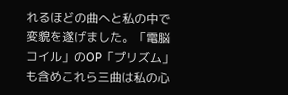れるほどの曲へと私の中で変貌を遂げました。「電脳コイル」のOP「プリズム」も含めこれら三曲は私の心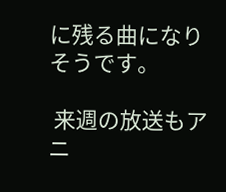に残る曲になりそうです。

 来週の放送もアニ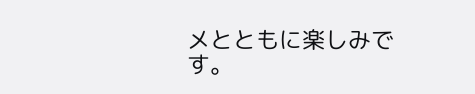メとともに楽しみです。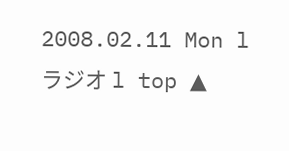2008.02.11 Mon l ラジオ l top ▲